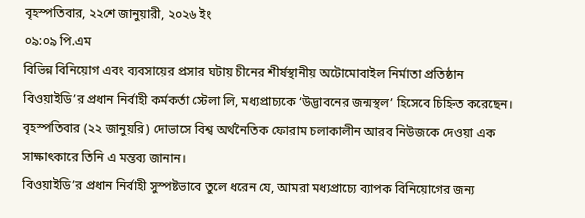বৃহস্পতিবার, ২২শে জানুয়ারী, ২০২৬ ইং
০৯:০৯ পি.এম
বিভিন্ন বিনিয়োগ এবং ব্যবসায়ের প্রসার ঘটায় চীনের শীর্ষস্থানীয় অটোমোবাইল নির্মাতা প্রতিষ্ঠান বিওয়াইডি’র প্রধান নির্বাহী কর্মকর্তা স্টেলা লি, মধ্যপ্রাচ্যকে ‘উদ্ভাবনের জন্মস্থল’ হিসেবে চিহ্নিত করেছেন।
বৃহস্পতিবার (২২ জানুয়রি) দোভাসে বিশ্ব অর্থনৈতিক ফোরাম চলাকালীন আরব নিউজকে দেওয়া এক সাক্ষাৎকারে তিনি এ মন্তব্য জানান।
বিওয়াইডি’র প্রধান নির্বাহী সুস্পষ্টভাবে তুলে ধরেন যে, আমরা মধ্যপ্রাচ্যে ব্যাপক বিনিয়োগের জন্য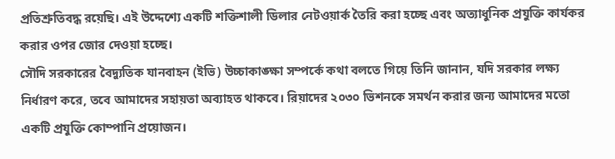প্রতিশ্রুতিবদ্ধ রয়েছি। এই উদ্দেশ্যে একটি শক্তিশালী ডিলার নেটওয়ার্ক তৈরি করা হচ্ছে এবং অত্যাধুনিক প্রযুক্তি কার্যকর করার ওপর জোর দেওয়া হচ্ছে।
সৌদি সরকারের বৈদ্যুতিক যানবাহন (ইভি) উচ্চাকাঙ্ক্ষা সম্পর্কে কথা বলতে গিয়ে তিনি জানান, যদি সরকার লক্ষ্য নির্ধারণ করে, তবে আমাদের সহায়তা অব্যাহত থাকবে। রিয়াদের ২০৩০ ভিশনকে সমর্থন করার জন্য আমাদের মতো একটি প্রযুক্তি কোম্পানি প্রয়োজন।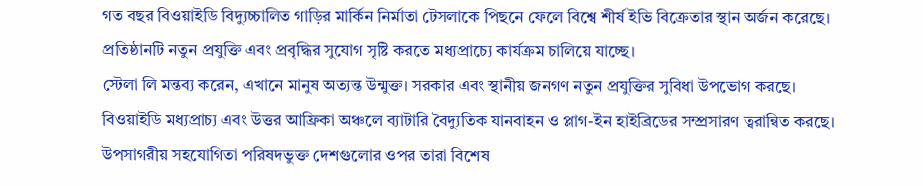গত বছর বিওয়াইডি বিদ্যুচ্চালিত গাড়ির মার্কিন নির্মাতা টেসলাকে পিছনে ফেলে বিশ্বে শীর্ষ ইভি বিক্রেতার স্থান অর্জন করেছে। প্রতিষ্ঠানটি নতুন প্রযুক্তি এবং প্রবৃদ্ধির সুযোগ সৃষ্টি করতে মধ্যপ্রাচ্যে কার্যক্রম চালিয়ে যাচ্ছে।
স্টেলা লি মন্তব্য করেন, এখানে মানুষ অত্যন্ত উন্মুক্ত। সরকার এবং স্থানীয় জনগণ নতুন প্রযুক্তির সুবিধা উপভোগ করছে।
বিওয়াইডি মধ্যপ্রাচ্য এবং উত্তর আফ্রিকা অঞ্চলে ব্যাটারি বৈদ্যুতিক যানবাহন ও প্লাগ-ইন হাইব্রিডের সম্প্রসারণ ত্বরান্বিত করছে। উপসাগরীয় সহযোগিতা পরিষদভুক্ত দেশগুলোর ওপর তারা বিশেষ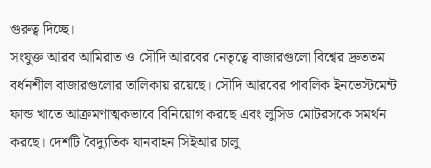গুরুত্ব দিচ্ছে।
সংযুক্ত আরব আমিরাত ও সৌদি আরবের নেতৃত্বে বাজারগুলো বিশ্বের দ্রুততম বর্ধনশীল বাজারগুলোর তালিকায় রয়েছে। সৌদি আরবের পাবলিক ইনভেস্টমেন্ট ফান্ড খাতে আক্রমণাত্মকভাবে বিনিয়োগ করছে এবং লুসিড মোটরসকে সমর্থন করছে। দেশটি বৈদ্যুতিক যানবাহন সিইআর চালু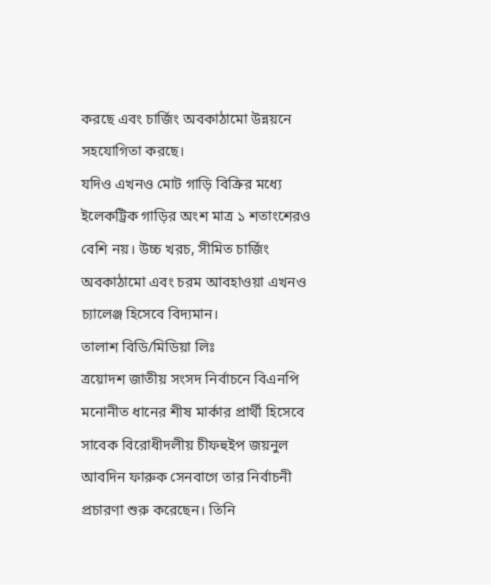করছে এবং চার্জিং অবকাঠামো উন্নয়নে সহযোগিতা করছে।
যদিও এখনও মোট গাড়ি বিক্রির মধ্যে ইলেকট্রিক গাড়ির অংশ মাত্র ১ শতাংশেরও বেশি নয়। উচ্চ খরচ, সীমিত চার্জিং অবকাঠামো এবং চরম আবহাওয়া এখনও চ্যালেঞ্জ হিসেবে বিদ্যমান।
তালাশ বিডি/মিডিয়া লিঃ
ত্রয়োদশ জাতীয় সংসদ নির্বাচনে বিএনপি মনোনীত ধানের শীষ মার্কার প্রার্থী হিসেবে সাবেক বিরোধীদলীয় চীফহুইপ জয়নুল আবদিন ফারুক সেনবাগে তার নির্বাচনী প্রচারণা শুরু করেছেন। তিনি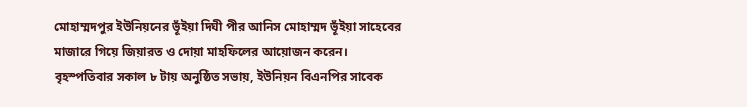মোহাম্মদপুর ইউনিয়নের ভূঁইয়া দিঘী পীর আনিস মোহাম্মদ ভূঁইয়া সাহেবের মাজারে গিয়ে জিয়ারত ও দোয়া মাহফিলের আয়োজন করেন।
বৃহস্পতিবার সকাল ৮ টায় অনুষ্ঠিত সভায়, ইউনিয়ন বিএনপির সাবেক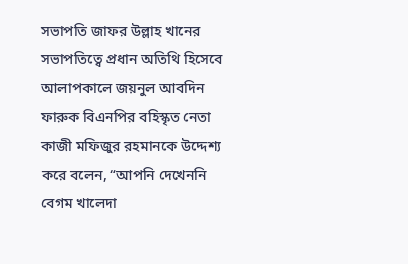সভাপতি জাফর উল্লাহ খানের সভাপতিত্বে প্রধান অতিথি হিসেবে আলাপকালে জয়নুল আবদিন ফারুক বিএনপির বহিস্কৃত নেতা কাজী মফিজুর রহমানকে উদ্দেশ্য করে বলেন, “আপনি দেখেননি বেগম খালেদা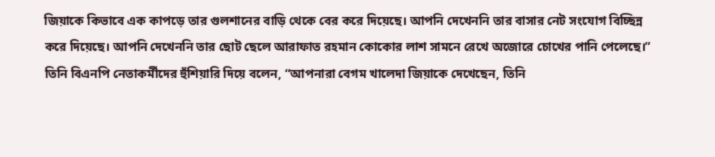জিয়াকে কিভাবে এক কাপড়ে তার গুলশানের বাড়ি থেকে বের করে দিয়েছে। আপনি দেখেননি তার বাসার নেট সংযোগ বিচ্ছিন্ন করে দিয়েছে। আপনি দেখেননি তার ছোট ছেলে আরাফাত রহমান কোকোর লাশ সামনে রেখে অজোরে চোখের পানি পেলেছে।”
তিনি বিএনপি নেতাকর্মীদের হুঁশিয়ারি দিয়ে বলেন, “আপনারা বেগম খালেদা জিয়াকে দেখেছেন, তিনি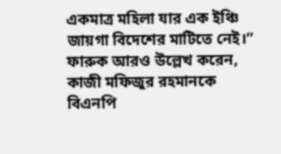একমাত্র মহিলা যার এক ইঞ্চি জায়গা বিদেশের মাটিতে নেই।” ফারুক আরও উল্লেখ করেন, কাজী মফিজুর রহমানকে বিএনপি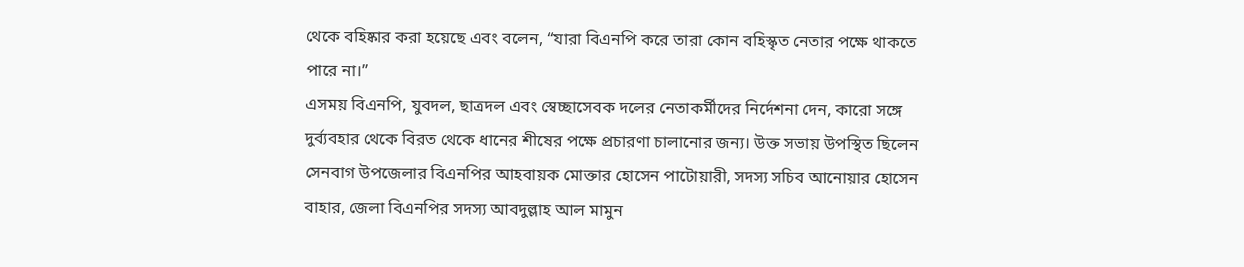থেকে বহিষ্কার করা হয়েছে এবং বলেন, “যারা বিএনপি করে তারা কোন বহিস্কৃত নেতার পক্ষে থাকতে পারে না।”
এসময় বিএনপি, যুবদল, ছাত্রদল এবং স্বেচ্ছাসেবক দলের নেতাকর্মীদের নির্দেশনা দেন, কারো সঙ্গে দুর্ব্যবহার থেকে বিরত থেকে ধানের শীষের পক্ষে প্রচারণা চালানোর জন্য। উক্ত সভায় উপস্থিত ছিলেন সেনবাগ উপজেলার বিএনপির আহবায়ক মোক্তার হোসেন পাটোয়ারী, সদস্য সচিব আনোয়ার হোসেন বাহার, জেলা বিএনপির সদস্য আবদুল্লাহ আল মামুন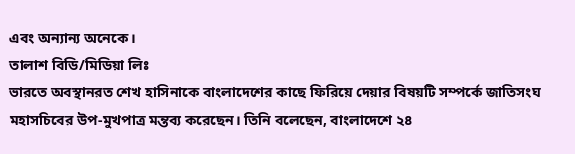এবং অন্যান্য অনেকে।
তালাশ বিডি/মিডিয়া লিঃ
ভারতে অবস্থানরত শেখ হাসিনাকে বাংলাদেশের কাছে ফিরিয়ে দেয়ার বিষয়টি সম্পর্কে জাতিসংঘ মহাসচিবের উপ-মুখপাত্র মন্তব্য করেছেন। তিনি বলেছেন, বাংলাদেশে ২৪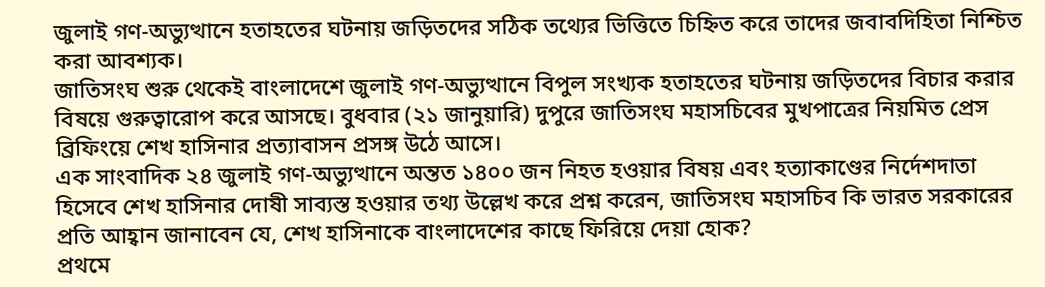জুলাই গণ-অভ্যুত্থানে হতাহতের ঘটনায় জড়িতদের সঠিক তথ্যের ভিত্তিতে চিহ্নিত করে তাদের জবাবদিহিতা নিশ্চিত করা আবশ্যক।
জাতিসংঘ শুরু থেকেই বাংলাদেশে জুলাই গণ-অভ্যুত্থানে বিপুল সংখ্যক হতাহতের ঘটনায় জড়িতদের বিচার করার বিষয়ে গুরুত্বারোপ করে আসছে। বুধবার (২১ জানুয়ারি) দুপুরে জাতিসংঘ মহাসচিবের মুখপাত্রের নিয়মিত প্রেস ব্রিফিংয়ে শেখ হাসিনার প্রত্যাবাসন প্রসঙ্গ উঠে আসে।
এক সাংবাদিক ২৪ জুলাই গণ-অভ্যুত্থানে অন্তত ১৪০০ জন নিহত হওয়ার বিষয় এবং হত্যাকাণ্ডের নির্দেশদাতা হিসেবে শেখ হাসিনার দোষী সাব্যস্ত হওয়ার তথ্য উল্লেখ করে প্রশ্ন করেন, জাতিসংঘ মহাসচিব কি ভারত সরকারের প্রতি আহ্বান জানাবেন যে, শেখ হাসিনাকে বাংলাদেশের কাছে ফিরিয়ে দেয়া হোক?
প্রথমে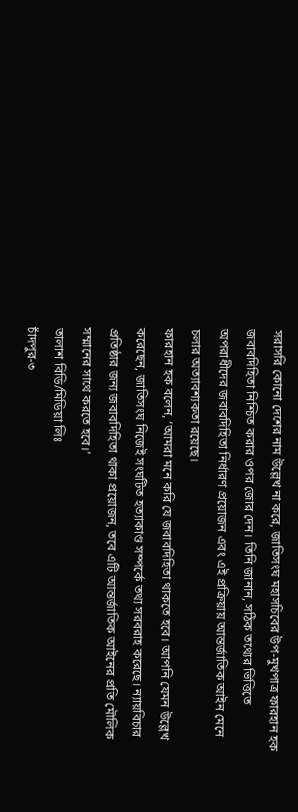সরাসরি কোনো দেশের নাম উল্লেখ না করে, জাতিসংঘ মহাসচিবের উপ-মুখপাত্র ফারহান হক জবাবদিহিতা নিশ্চিত করার ওপর জোর দেন। তিনি জানান, সঠিক তথ্যের ভিত্তিতে অপরাধীদের জবাবদিহিতা নির্ধারণ প্রয়োজন এবং এই প্রক্রিয়ায় আন্তর্জাতিক আইন মেনে চলার অত্যাবশ্যকতা রয়েছে।
ফারহান হক বলেন, ‘আমরা মনে করি যে জবাবদিহিতা থাকতে হবে। আপনি যেমন উল্লেখ করেছেন, জাতিসংঘ নিজেই সংঘটিত হত্যাকাণ্ড সম্পর্কে তথ্য সরবরাহ করেছে। ন্যায়বিচার প্রতিষ্ঠার জন্য জবাবদিহিতা থাকা প্রয়োজন, তবে এটি আন্তর্জাতিক আইনের প্রতি মৌলিক সম্মানের সাথে করতে হবে।’
তালাশ বিডি/মিডিয়া লিঃ
চাঁদপুর-৩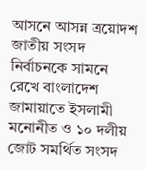আসনে আসন্ন ত্রয়োদশ জাতীয় সংসদ নির্বাচনকে সামনে রেখে বাংলাদেশ জামায়াতে ইসলামী মনোনীত ও ১০ দলীয় জোট সমর্থিত সংসদ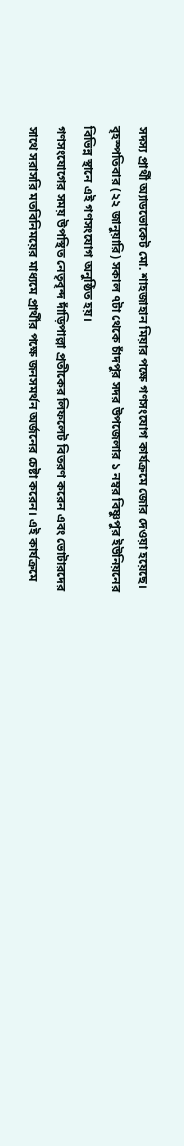সদস্য প্রার্থী অ্যাডভোকেট মো. শাহজাহান মিয়ার পক্ষে গণসংযোগ কার্যক্রমে জোর দেওয়া হয়েছে। বৃহস্পতিবার (২২ জানুয়ারি) সকাল ৭টা থেকে চাঁদপুর সদর উপজেলার ১ নম্বর বিষ্ণুপুর ইউনিয়নের বিভিন্ন স্থানে এই গণসংযোগ অনুষ্ঠিত হয়।
গণসংযোগের সময় উপস্থিত নেতৃবৃন্দ দাঁড়িপাল্লা প্রতীকের লিফলেট বিতরণ করেন এবং ভোটারদের সাথে সরাসরি মতবিনিময়ের মাধ্যমে প্রার্থীর পক্ষে জনসমর্থন অর্জনের চেষ্টা করেন। এই কার্যক্রমে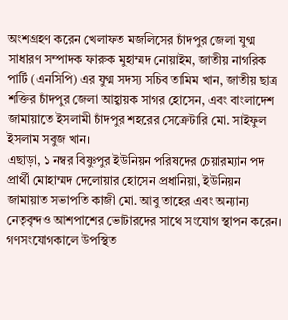অংশগ্রহণ করেন খেলাফত মজলিসের চাঁদপুর জেলা যুগ্ম সাধারণ সম্পাদক ফারুক মুহাম্মদ নোয়াইম, জাতীয় নাগরিক পার্টি (এনসিপি) এর যুগ্ম সদস্য সচিব তামিম খান, জাতীয় ছাত্র শক্তির চাঁদপুর জেলা আহ্বায়ক সাগর হোসেন, এবং বাংলাদেশ জামায়াতে ইসলামী চাঁদপুর শহরের সেক্রেটারি মো. সাইফুল ইসলাম সবুজ খান।
এছাড়া, ১ নম্বর বিষ্ণুপুর ইউনিয়ন পরিষদের চেয়ারম্যান পদ প্রার্থী মোহাম্মদ দেলোয়ার হোসেন প্রধানিয়া, ইউনিয়ন জামায়াত সভাপতি কাজী মো. আবু তাহের এবং অন্যান্য নেতৃবৃন্দও আশপাশের ভোটারদের সাথে সংযোগ স্থাপন করেন।
গণসংযোগকালে উপস্থিত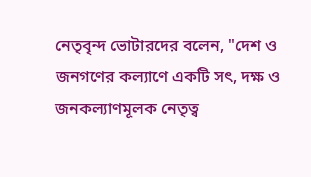নেতৃবৃন্দ ভোটারদের বলেন, "দেশ ও জনগণের কল্যাণে একটি সৎ, দক্ষ ও জনকল্যাণমূলক নেতৃত্ব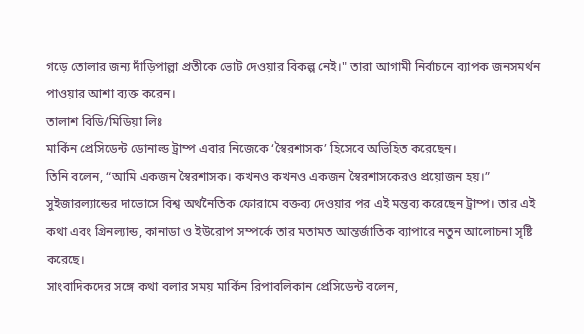গড়ে তোলার জন্য দাঁড়িপাল্লা প্রতীকে ভোট দেওয়ার বিকল্প নেই।" তারা আগামী নির্বাচনে ব্যাপক জনসমর্থন পাওয়ার আশা ব্যক্ত করেন।
তালাশ বিডি/মিডিয়া লিঃ
মার্কিন প্রেসিডেন্ট ডোনাল্ড ট্রাম্প এবার নিজেকে ‘স্বৈরশাসক’ হিসেবে অভিহিত করেছেন।
তিনি বলেন, “আমি একজন স্বৈরশাসক। কখনও কখনও একজন স্বৈরশাসকেরও প্রয়োজন হয়।”
সুইজারল্যান্ডের দাভোসে বিশ্ব অর্থনৈতিক ফোরামে বক্তব্য দেওয়ার পর এই মন্তব্য করেছেন ট্রাম্প। তার এই কথা এবং গ্রিনল্যান্ড, কানাডা ও ইউরোপ সম্পর্কে তার মতামত আন্তর্জাতিক ব্যাপারে নতুন আলোচনা সৃষ্টি করেছে।
সাংবাদিকদের সঙ্গে কথা বলার সময় মার্কিন রিপাবলিকান প্রেসিডেন্ট বলেন,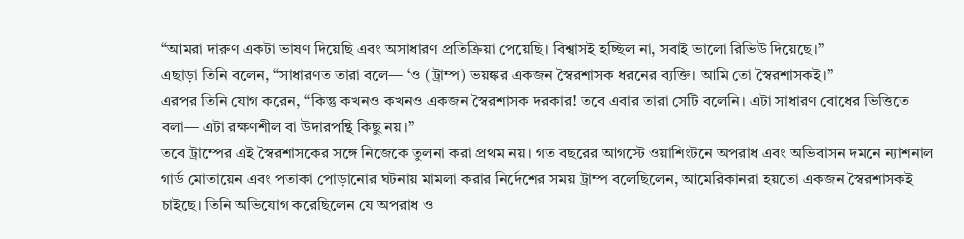“আমরা দারুণ একটা ভাষণ দিয়েছি এবং অসাধারণ প্রতিক্রিয়া পেয়েছি। বিশ্বাসই হচ্ছিল না, সবাই ভালো রিভিউ দিয়েছে।”
এছাড়া তিনি বলেন, “সাধারণত তারা বলে— ‘ও (ট্রাম্প) ভয়ঙ্কর একজন স্বৈরশাসক ধরনের ব্যক্তি। আমি তো স্বৈরশাসকই।”
এরপর তিনি যোগ করেন, “কিন্তু কখনও কখনও একজন স্বৈরশাসক দরকার! তবে এবার তারা সেটি বলেনি। এটা সাধারণ বোধের ভিত্তিতে বলা— এটা রক্ষণশীল বা উদারপন্থি কিছু নয়।”
তবে ট্রাম্পের এই স্বৈরশাসকের সঙ্গে নিজেকে তুলনা করা প্রথম নয়। গত বছরের আগস্টে ওয়াশিংটনে অপরাধ এবং অভিবাসন দমনে ন্যাশনাল গার্ড মোতায়েন এবং পতাকা পোড়ানোর ঘটনায় মামলা করার নির্দেশের সময় ট্রাম্প বলেছিলেন, আমেরিকানরা হয়তো একজন স্বৈরশাসকই চাইছে। তিনি অভিযোগ করেছিলেন যে অপরাধ ও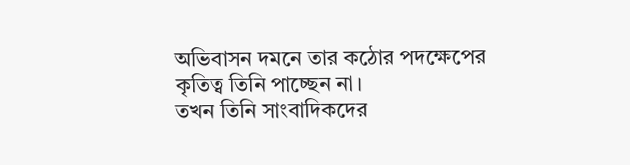অভিবাসন দমনে তার কঠোর পদক্ষেপের কৃতিত্ব তিনি পাচ্ছেন না।
তখন তিনি সাংবাদিকদের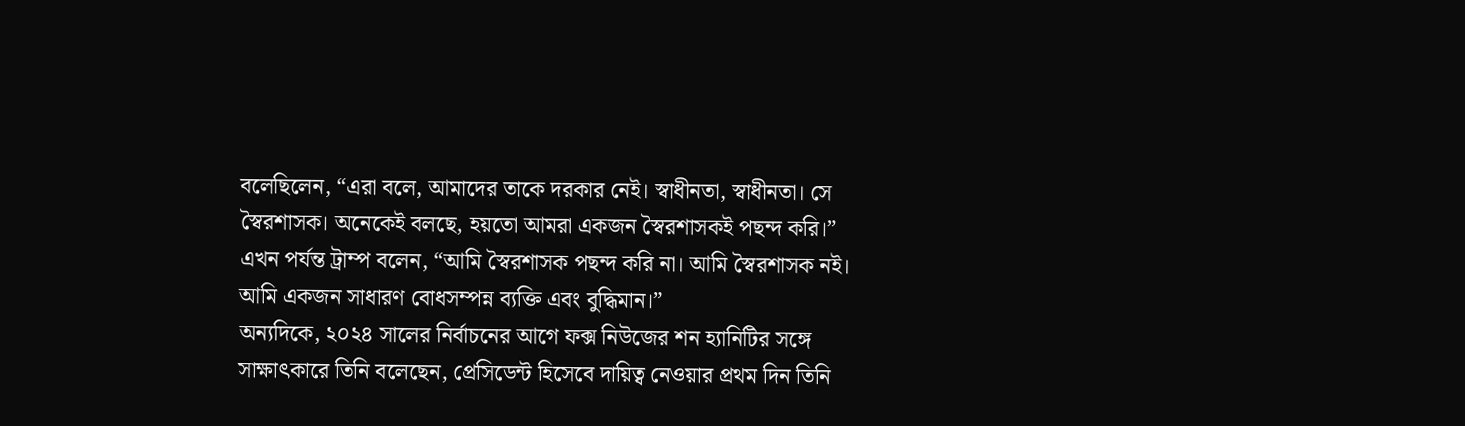বলেছিলেন, “এরা বলে, আমাদের তাকে দরকার নেই। স্বাধীনতা, স্বাধীনতা। সে স্বৈরশাসক। অনেকেই বলছে, হয়তো আমরা একজন স্বৈরশাসকই পছন্দ করি।”
এখন পর্যন্ত ট্রাম্প বলেন, “আমি স্বৈরশাসক পছন্দ করি না। আমি স্বৈরশাসক নই। আমি একজন সাধারণ বোধসম্পন্ন ব্যক্তি এবং বুদ্ধিমান।”
অন্যদিকে, ২০২৪ সালের নির্বাচনের আগে ফক্স নিউজের শন হ্যানিটির সঙ্গে সাক্ষাৎকারে তিনি বলেছেন, প্রেসিডেন্ট হিসেবে দায়িত্ব নেওয়ার প্রথম দিন তিনি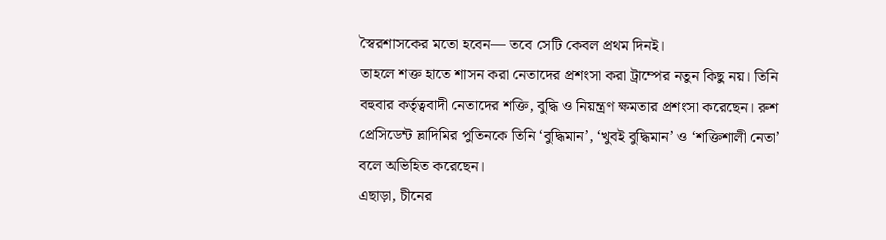স্বৈরশাসকের মতো হবেন— তবে সেটি কেবল প্রথম দিনই।
তাহলে শক্ত হাতে শাসন করা নেতাদের প্রশংসা করা ট্রাম্পের নতুন কিছু নয়। তিনি বহুবার কর্তৃত্ববাদী নেতাদের শক্তি, বুদ্ধি ও নিয়ন্ত্রণ ক্ষমতার প্রশংসা করেছেন। রুশ প্রেসিডেন্ট ভ্লাদিমির পুতিনকে তিনি ‘বুদ্ধিমান’, ‘খুবই বুদ্ধিমান’ ও ‘শক্তিশালী নেতা’ বলে অভিহিত করেছেন।
এছাড়া, চীনের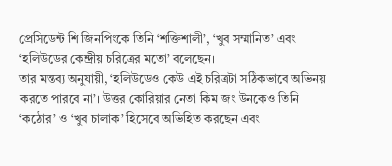প্রেসিডেন্ট শি জিনপিংকে তিনি ‘শক্তিশালী’, ‘খুব সম্মানিত’ এবং ‘হলিউডের কেন্দ্রীয় চরিত্রের মতো’ বলেছেন।
তার মন্তব্য অনুযায়ী, ‘হলিউডেও কেউ এই চরিত্রটা সঠিকভাবে অভিনয় করতে পারবে না’। উত্তর কোরিয়ার নেতা কিম জং উনকেও তিনি ‘কঠোর’ ও ‘খুব চালাক’ হিসেবে অভিহিত করছেন এবং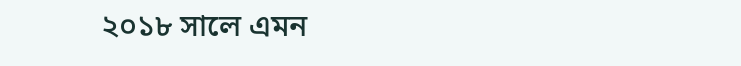২০১৮ সালে এমন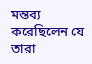মন্তব্য করেছিলেন যে তারা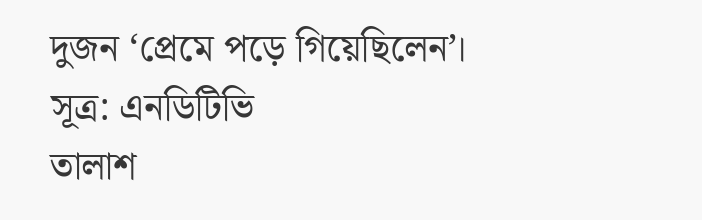দুজন ‘প্রেমে পড়ে গিয়েছিলেন’। সূত্র: এনডিটিভি
তালাশ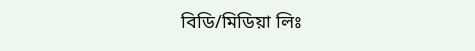বিডি/মিডিয়া লিঃ